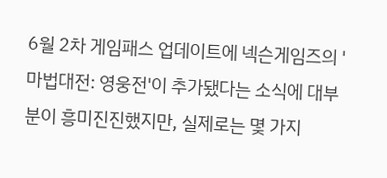6월 2차 게임패스 업데이트에 넥슨게임즈의 '마법대전: 영웅전'이 추가됐다는 소식에 대부분이 흥미진진했지만, 실제로는 몇 가지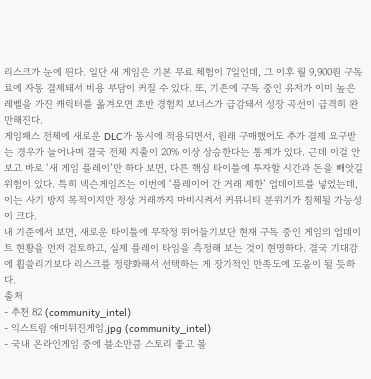리스크가 눈에 띈다. 일단 새 게임은 기본 무료 체험이 7일인데, 그 이후 월 9,900원 구독료에 자동 결제돼서 비용 부담이 커질 수 있다. 또, 기존에 구독 중인 유저가 이미 높은 레벨을 가진 캐릭터를 옮겨오면 초반 경험치 보너스가 급감돼서 성장 곡선이 급격히 완만해진다.
게임패스 전체에 새로운 DLC가 동시에 적용되면서, 원래 구매했어도 추가 결제 요구받는 경우가 늘어나며 결국 전체 지출이 20% 이상 상승한다는 통계가 있다. 근데 이걸 안 보고 바로 ‘새 게임 플레이’만 하다 보면, 다른 핵심 타이틀에 투자할 시간과 돈을 빼앗길 위험이 있다. 특히 넥슨게임즈는 이번에 ‘플레이어 간 거래 제한’ 업데이트를 넣었는데, 이는 사기 방지 목적이지만 정상 거래까지 마비시켜서 커뮤니티 분위기가 침체될 가능성이 크다.
내 기준에서 보면, 새로운 타이틀에 무작정 뛰어들기보단 현재 구독 중인 게임의 업데이트 현황을 먼저 검토하고, 실제 플레이 타임을 측정해 보는 것이 현명하다. 결국 기대감에 휩쓸리기보다 리스크를 정량화해서 선택하는 게 장기적인 만족도에 도움이 될 듯하다.
출처
- 추천 82 (community_intel)
- 익스트림 애미뒤진게임.jpg (community_intel)
- 국내 온라인게임 중에 블소만큼 스토리 좋고 몰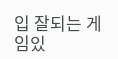입 잘되는 게임있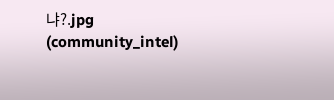냐?.jpg (community_intel)